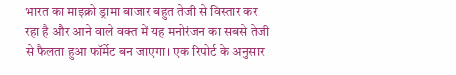भारत का माइक्रो ड्रामा बाजार बहुत तेजी से विस्तार कर रहा है और आने वाले वक्त में यह मनोरंजन का सबसे तेजी से फैलता हुआ फॉर्मेट बन जाएगा। एक रिपोर्ट के अनुसार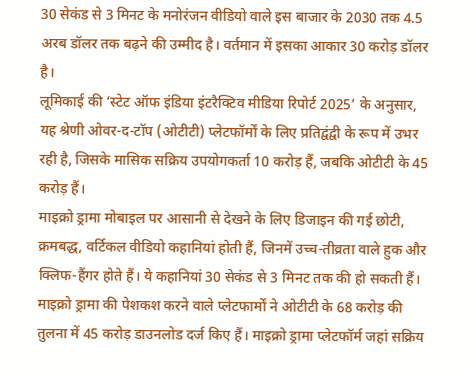30 सेकंड से 3 मिनट के मनोरंजन वीडियो वाले इस बाजार के 2030 तक 4.5 अरब डॉलर तक बढ़ने की उम्मीद है। वर्तमान में इसका आकार 30 करोड़ डॉलर है।
लूमिकाई की ‘स्टेट ऑफ इंडिया इंटरैक्टिव मीडिया रिपोर्ट 2025’ के अनुसार, यह श्रेणी ओवर-द-टॉप (ओटीटी) प्लेटफॉर्मों के लिए प्रतिद्वंद्वी के रूप में उभर रही है, जिसके मासिक सक्रिय उपयोगकर्ता 10 करोड़ हैं, जबकि ओटीटी के 45 करोड़ हैं।
माइक्रो ड्रामा मोबाइल पर आसानी से देखने के लिए डिजाइन की गई छोटी, क्रमबद्ध, वर्टिकल वीडियो कहानियां होती हैं, जिनमें उच्च-तीव्रता वाले हुक और क्लिफ-हैंगर होते हैं। ये कहानियां 30 सेकंड से 3 मिनट तक की हो सकती हैं।
माइक्रो ड्रामा की पेशकश करने वाले प्लेटफार्मों ने ओटीटी के 68 करोड़ की तुलना में 45 करोड़ डाउनलोड दर्ज किए हैं। माइक्रो ड्रामा प्लेटफॉर्म जहां सक्रिय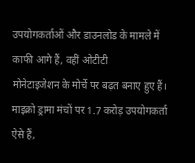उपयोगकर्ताओं और डाउनलोड के मामले में काफी आगे हैं, वहीं ओटीटी
मोनेटाइजेशन के मोर्चे पर बढ़त बनाए हुए हैं। माइक्रो ड्रामा मंचों पर 1.7 करोड़ उपयोगकर्ता ऐसे हैं,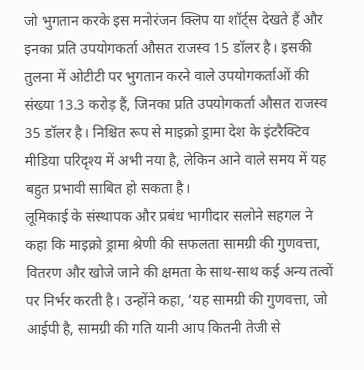जो भुगतान करके इस मनोरंजन क्लिप या शॉर्ट्स देखते हैं और इनका प्रति उपयोगकर्ता औसत राजस्व 15 डॉलर है। इसकी तुलना में ओटीटी पर भुगतान करने वाले उपयोगकर्ताओं की संख्या 13.3 करोड़ हैं, जिनका प्रति उपयोगकर्ता औसत राजस्व 35 डॉलर है। निश्चित रूप से माइक्रो ड्रामा देश के इंटरैक्टिव मीडिया परिदृश्य में अभी नया है, लेकिन आने वाले समय में यह बहुत प्रभावी साबित हो सकता है।
लूमिकाई के संस्थापक और प्रबंध भागीदार सलोने सहगल ने कहा कि माइक्रो ड्रामा श्रेणी की सफलता सामग्री की गुणवत्ता, वितरण और खोजे जाने की क्षमता के साथ-साथ कई अन्य तत्वों पर निर्भर करती है। उन्होंने कहा, ‘यह सामग्री की गुणवत्ता, जो आईपी है, सामग्री की गति यानी आप कितनी तेजी से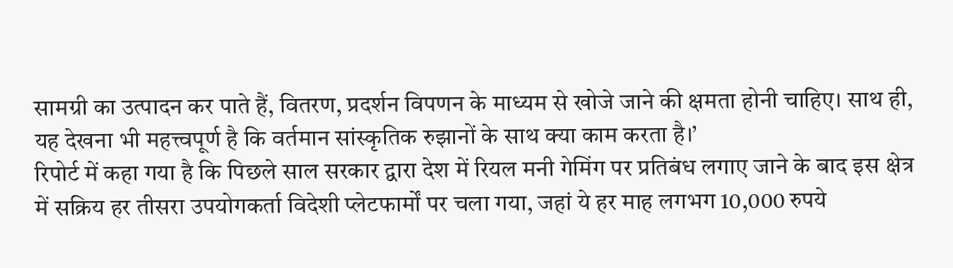सामग्री का उत्पादन कर पाते हैं, वितरण, प्रदर्शन विपणन के माध्यम से खोजे जाने की क्षमता होनी चाहिए। साथ ही, यह देखना भी महत्त्वपूर्ण है कि वर्तमान सांस्कृतिक रुझानों के साथ क्या काम करता है।’
रिपोर्ट में कहा गया है कि पिछले साल सरकार द्वारा देश में रियल मनी गेमिंग पर प्रतिबंध लगाए जाने के बाद इस क्षेत्र में सक्रिय हर तीसरा उपयोगकर्ता विदेशी प्लेटफार्मों पर चला गया, जहां ये हर माह लगभग 10,000 रुपये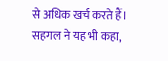से अधिक खर्च करते हैं। सहगल ने यह भी कहा,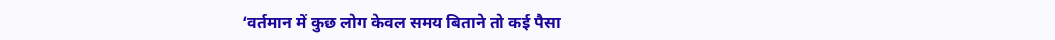‘वर्तमान में कुछ लोग केवल समय बिताने तो कई पैसा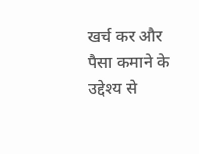खर्च कर और पैसा कमाने के उद्देश्य से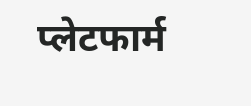प्लेटफार्म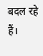बदल रहे हैं।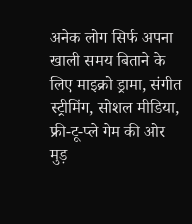अनेक लोग सिर्फ अपना खाली समय बिताने के लिए माइक्रो ड्रामा, संगीत स्ट्रीमिंग, सोशल मीडिया, फ्री-टू-प्ले गेम की ओर मुड़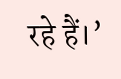रहे हैं।’